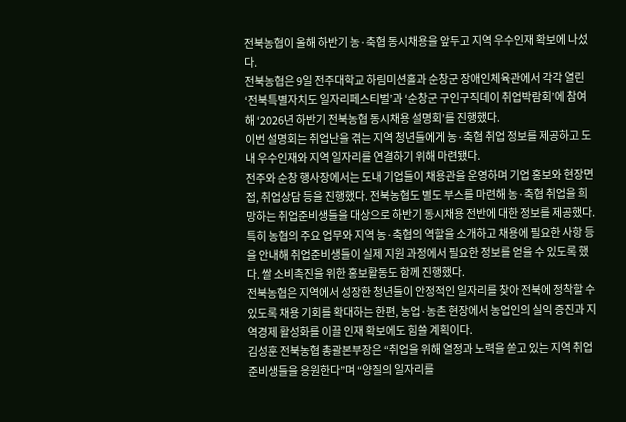전북농협이 올해 하반기 농·축협 동시채용을 앞두고 지역 우수인재 확보에 나섰다.
전북농협은 9일 전주대학교 하림미션홀과 순창군 장애인체육관에서 각각 열린 ‘전북특별자치도 일자리페스티벌’과 ‘순창군 구인구직데이 취업박람회’에 참여해 ‘2026년 하반기 전북농협 동시채용 설명회’를 진행했다.
이번 설명회는 취업난을 겪는 지역 청년들에게 농·축협 취업 정보를 제공하고 도내 우수인재와 지역 일자리를 연결하기 위해 마련됐다.
전주와 순창 행사장에서는 도내 기업들이 채용관을 운영하며 기업 홍보와 현장면접, 취업상담 등을 진행했다. 전북농협도 별도 부스를 마련해 농·축협 취업을 희망하는 취업준비생들을 대상으로 하반기 동시채용 전반에 대한 정보를 제공했다.
특히 농협의 주요 업무와 지역 농·축협의 역할을 소개하고 채용에 필요한 사항 등을 안내해 취업준비생들이 실제 지원 과정에서 필요한 정보를 얻을 수 있도록 했다. 쌀 소비촉진을 위한 홍보활동도 함께 진행했다.
전북농협은 지역에서 성장한 청년들이 안정적인 일자리를 찾아 전북에 정착할 수 있도록 채용 기회를 확대하는 한편, 농업·농촌 현장에서 농업인의 실익 증진과 지역경제 활성화를 이끌 인재 확보에도 힘쓸 계획이다.
김성훈 전북농협 총괄본부장은 “취업을 위해 열정과 노력을 쏟고 있는 지역 취업준비생들을 응원한다”며 “양질의 일자리를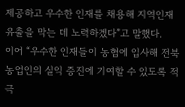제공하고 우수한 인재를 채용해 지역인재 유출을 막는 데 노력하겠다”고 말했다.
이어 “우수한 인재들이 농협에 입사해 전북 농업인의 실익 증진에 기여할 수 있도록 적극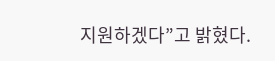지원하겠다”고 밝혔다.